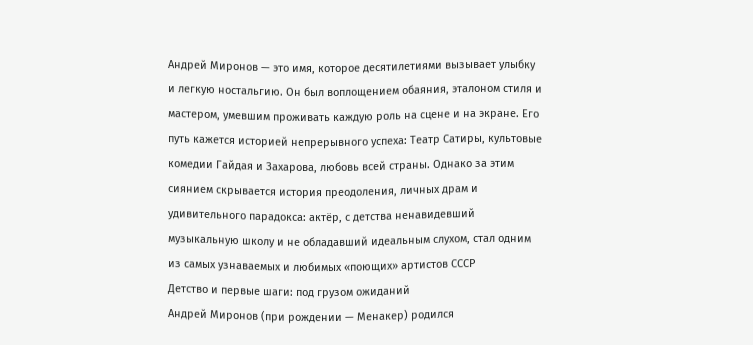Андрей Миронов — это имя, которое десятилетиями вызывает улыбку и легкую ностальгию. Он был воплощением обаяния, эталоном стиля и мастером, умевшим проживать каждую роль на сцене и на экране. Его путь кажется историей непрерывного успеха: Театр Сатиры, культовые комедии Гайдая и Захарова, любовь всей страны. Однако за этим сиянием скрывается история преодоления, личных драм и удивительного парадокса: актёр, с детства ненавидевший музыкальную школу и не обладавший идеальным слухом, стал одним из самых узнаваемых и любимых «поющих» артистов СССР
Детство и первые шаги: под грузом ожиданий
Андрей Миронов (при рождении — Менакер) родился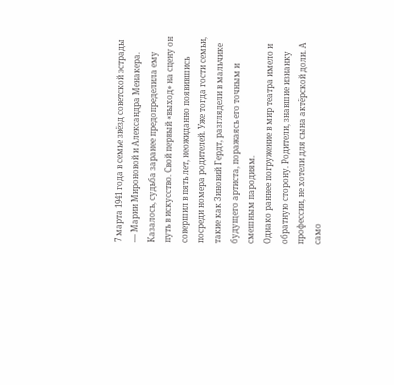7 марта 1941 года в семье звёзд советской эстрады — Марии Мироновой и Александра Менакера. Казалось, судьба заранее предопределила ему путь в искусство. Свой первый «выход» на сцену он совершил в пять лет, неожиданно появившись посреди номера родителей. Уже тогда гости семьи, такие как Зиновий Гердт, разглядели в мальчике будущего артиста, поражаясь его точным и смешным пародиям.
Однако раннее погружение в мир театра имело и обратную сторону. Родители, знавшие изнанку профессии, не хотели для сына актёрской доли. А само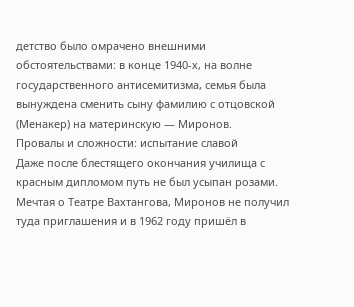детство было омрачено внешними обстоятельствами: в конце 1940-х, на волне государственного антисемитизма, семья была вынуждена сменить сыну фамилию с отцовской (Менакер) на материнскую — Миронов.
Провалы и сложности: испытание славой
Даже после блестящего окончания училища с красным дипломом путь не был усыпан розами. Мечтая о Театре Вахтангова, Миронов не получил туда приглашения и в 1962 году пришёл в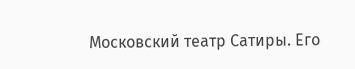Московский театр Сатиры. Его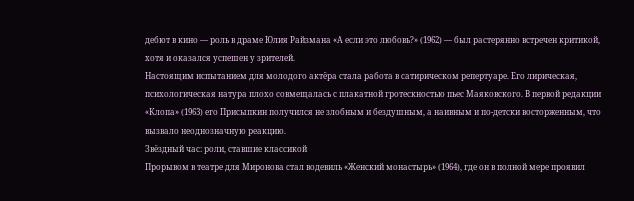дебют в кино — роль в драме Юлия Райзмана «А если это любовь?» (1962) — был растерянно встречен критикой, хотя и оказался успешен у зрителей.
Настоящим испытанием для молодого актёра стала работа в сатирическом репертуаре. Его лирическая, психологическая натура плохо совмещалась с плакатной гротескностью пьес Маяковского. В первой редакции «Клопа» (1963) его Присыпкин получился не злобным и бездушным, а наивным и по-детски восторженным, что вызвало неоднозначную реакцию.
Звёздный час: роли, ставшие классикой
Прорывом в театре для Миронова стал водевиль «Женский монастырь» (1964), где он в полной мере проявил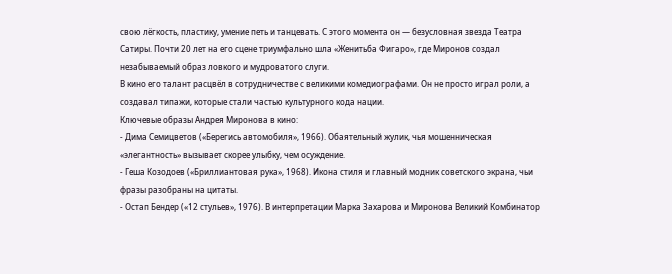свою лёгкость, пластику, умение петь и танцевать. С этого момента он — безусловная звезда Театра Сатиры. Почти 20 лет на его сцене триумфально шла «Женитьба Фигаро», где Миронов создал незабываемый образ ловкого и мудроватого слуги.
В кино его талант расцвёл в сотрудничестве с великими комедиографами. Он не просто играл роли, а создавал типажи, которые стали частью культурного кода нации.
Ключевые образы Андрея Миронова в кино:
- Дима Семицветов («Берегись автомобиля», 1966). Обаятельный жулик, чья мошенническая «элегантность» вызывает скорее улыбку, чем осуждение.
- Геша Козодоев («Бриллиантовая рука», 1968). Икона стиля и главный модник советского экрана, чьи фразы разобраны на цитаты.
- Остап Бендер («12 стульев», 1976). В интерпретации Марка Захарова и Миронова Великий Комбинатор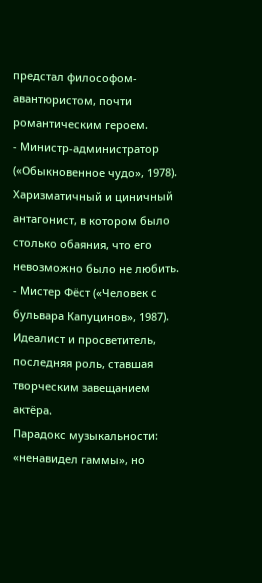предстал философом-авантюристом, почти романтическим героем.
- Министр-администратор («Обыкновенное чудо», 1978). Харизматичный и циничный антагонист, в котором было столько обаяния, что его невозможно было не любить.
- Мистер Фёст («Человек с бульвара Капуцинов», 1987). Идеалист и просветитель, последняя роль, ставшая творческим завещанием актёра.
Парадокс музыкальности: «ненавидел гаммы», но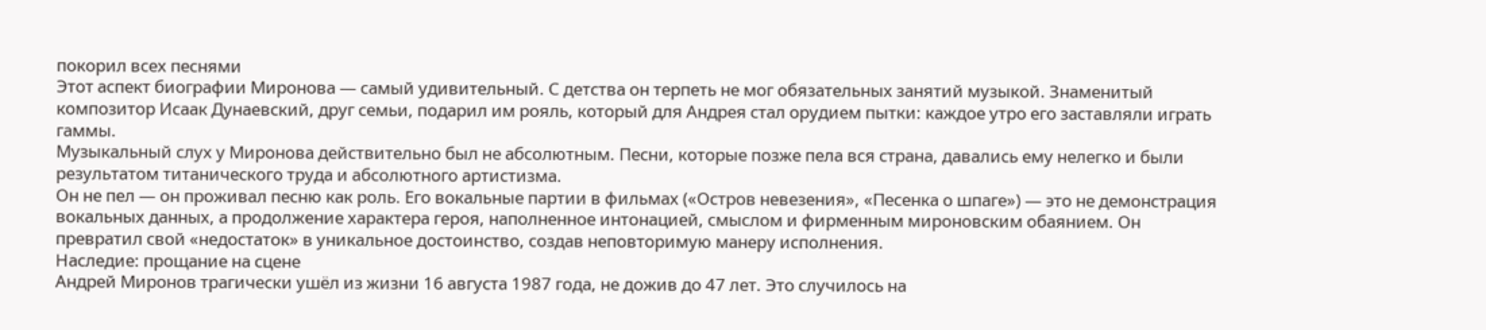покорил всех песнями
Этот аспект биографии Миронова — самый удивительный. С детства он терпеть не мог обязательных занятий музыкой. Знаменитый композитор Исаак Дунаевский, друг семьи, подарил им рояль, который для Андрея стал орудием пытки: каждое утро его заставляли играть гаммы.
Музыкальный слух у Миронова действительно был не абсолютным. Песни, которые позже пела вся страна, давались ему нелегко и были результатом титанического труда и абсолютного артистизма.
Он не пел — он проживал песню как роль. Его вокальные партии в фильмах («Остров невезения», «Песенка о шпаге») — это не демонстрация вокальных данных, а продолжение характера героя, наполненное интонацией, смыслом и фирменным мироновским обаянием. Он превратил свой «недостаток» в уникальное достоинство, создав неповторимую манеру исполнения.
Наследие: прощание на сцене
Андрей Миронов трагически ушёл из жизни 16 августа 1987 года, не дожив до 47 лет. Это случилось на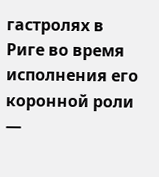гастролях в Риге во время исполнения его коронной роли —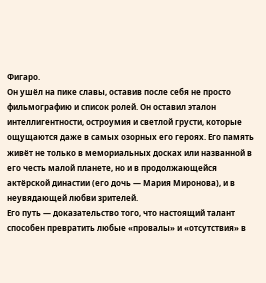Фигаро.
Он ушёл на пике славы, оставив после себя не просто фильмографию и список ролей. Он оставил эталон интеллигентности, остроумия и светлой грусти, которые ощущаются даже в самых озорных его героях. Его память живёт не только в мемориальных досках или названной в его честь малой планете, но и в продолжающейся актёрской династии (его дочь — Мария Миронова), и в неувядающей любви зрителей.
Его путь — доказательство того, что настоящий талант способен превратить любые «провалы» и «отсутствия» в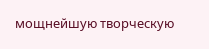мощнейшую творческую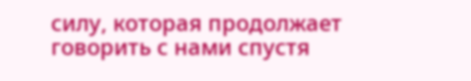силу, которая продолжает говорить с нами спустя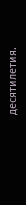десятилетия.